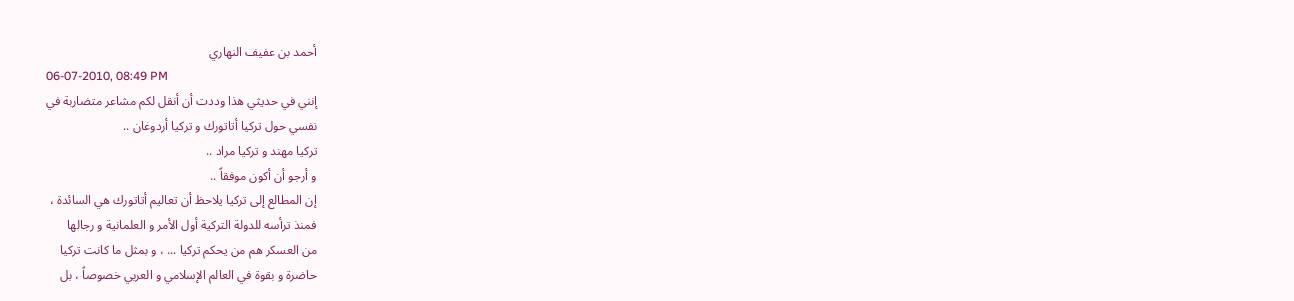أحمد بن عفيف النهاري
06-07-2010, 08:49 PM
إنني في حديثي هذا وددت أن أنقل لكم مشاعر متضاربة في
نفسي حول تركيا أتاتورك و تركيا أردوغان ..
تركيا مهند و تركيا مراد ..
و أرجو أن أكون موفقاً ..
إن المطالع إلى تركيا يلاحظ أن تعاليم أتاتورك هي السائدة ،
فمنذ ترأسه للدولة التركية أول الأمر و العلمانية و رجالها
من العسكر هم من يحكم تركيا ... ، و بمثل ما كانت تركيا
حاضرة و بقوة في العالم الإسلامي و العربي خصوصاً ، بل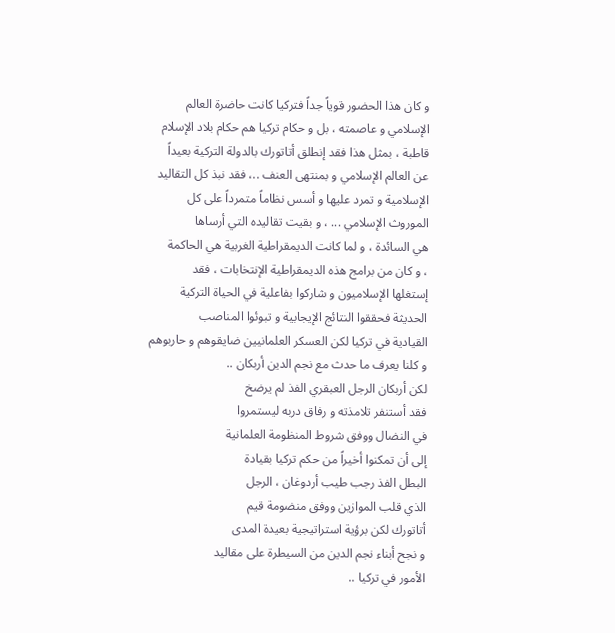و كان هذا الحضور قوياً جداً فتركيا كانت حاضرة العالم
الإسلامي و عاصمته ، بل و حكام تركيا هم حكام بلاد الإسلام
قاطبة ، بمثل هذا فقد إنطلق أتاتورك بالدولة التركية بعيداً
عن العالم الإسلامي و بمنتهى العنف ..، فقد نبذ كل التقاليد
الإسلامية و تمرد عليها و أسس نظاماً متمرداً على كل
الموروث الإسلامي ... ، و بقيت تقاليده التي أرساها
هي السائدة ، و لما كانت الديمقراطية الغربية هي الحاكمة
، و كان من برامج هذه الديمقراطية الإنتخابات ، فقد
إستغلها الإسلاميون و شاركوا بفاعلية في الحياة التركية
الحديثة فحققوا النتائج الإيجابية و تبوئوا المناصب
القيادية في تركيا لكن العسكر العلمانيين ضايقوهم و حاربوهم
و كلنا يعرف ما حدث مع نجم الدين أربكان ..
لكن أربكان الرجل العبقري الفذ لم يرضخ
فقد أستنفر تلامذته و رفاق دربه ليستمروا
في النضال ووفق شروط المنظومة العلمانية
إلى أن تمكنوا أخيراً من حكم تركيا بقيادة
البطل الفذ رجب طيب أردوغان ، الرجل
الذي قلب الموازين ووفق منضومة قيم
أتاتورك لكن برؤية استراتيجية بعيدة المدى
و نجح أبناء نجم الدين من السيطرة على مقاليد
الأمور في تركيا ..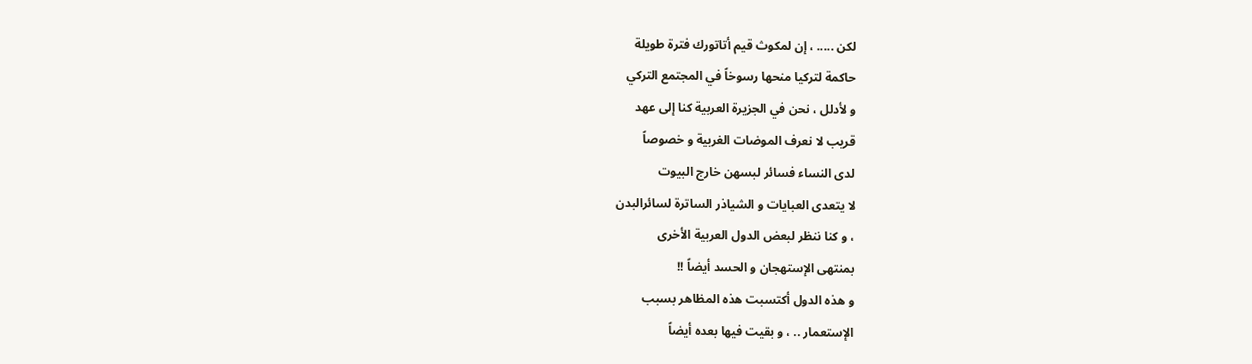لكن ..... ، إن لمكوث قيم أتاتورك فترة طويلة
حاكمة لتركيا منحها رسوخاً في المجتمع التركي
و لأدلل ، نحن في الجزيرة العربية كنا إلى عهد
قريب لا نعرف الموضات الغربية و خصوصاً
لدى النساء فسائر لبسهن خارج البيوت
لا يتعدى العبايات و الشياذر الساترة لسائرالبدن
، و كنا ننظر لبعض الدول العربية الأخرى
بمنتهى الإستهجان و الحسد أيضاً !!
و هذه الدول أكتسبت هذه المظاهر بسبب
الإستعمار .. ، و بقيت فيها بعده أيضاً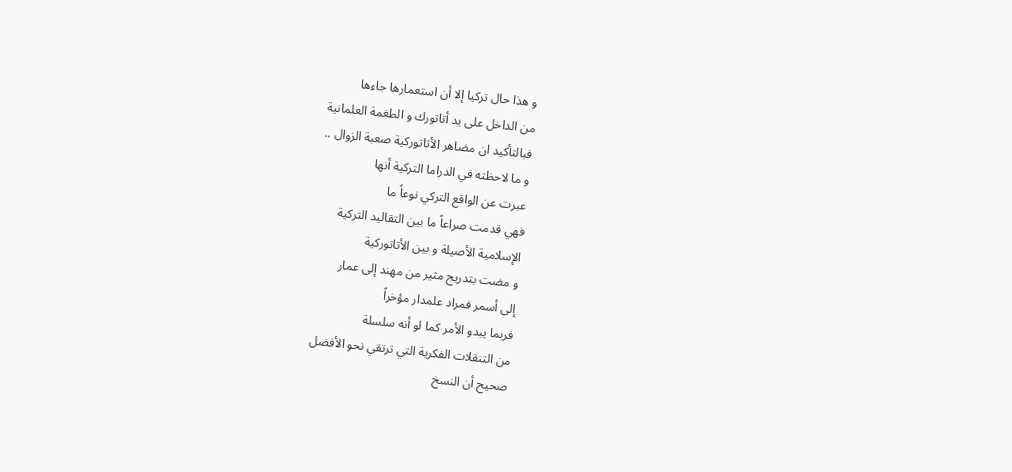و هذا حال تركيا إلا أن استعمارها جاءها
من الداخل على يد أتاتورك و الطغمة العلمانية
فبالتأكيد ان مضاهر الأتاتوركية صعبة الزوال ..
و ما لاحظته في الدراما التركية أنها
عبرت عن الواقع التركي نوعاً ما
فهي قدمت صراعاً ما بين التقاليد التركية
الإسلامية الأصيلة و بين الأتاتوركية
و مضت بتدريج مثير من مهند إلى عمار
إلى أسمر فمراد علمدار مؤخراً
فربما يبدو الأمر كما لو أنه سلسلة
من التنقلات الفكرية التي ترتقي نحو الأفضل
صحيح أن النسخ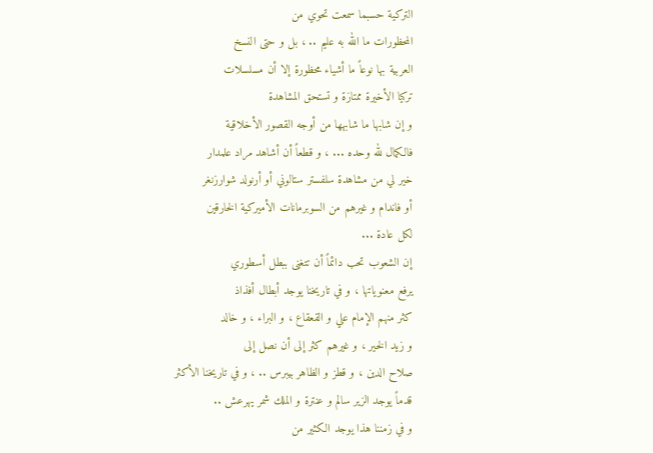التركية حسبما سمعت تحوي من
المحظورات ما الله به عليم .. ، بل و حتى النسخ
العربية بها نوعاً ما أشياء محظورة إلا أن مسلسلات
تركيا الأخيرة ممتازة و تستحق المشاهدة
و إن شابها ما شابهها من أوجه القصور الأخلاقية
فالكمال لله وحده ... ، و قطعاً أن أشاهد مراد علمدار
خير لي من مشاهدة سلفستر ستالوني أو أرنولد شوارزنغر
أو فاندام و غيرهم من السوبرمانات الأميركية الخارقين
لكل عادة ...
إن الشعوب تحب دائماً أن تتغنى ببطل أسطوري
يرفع معنوياتها ، و في تاريخنا يوجد أبطال أفذاذ
كثر منهم الإمام علي و القعقاع ، و البراء ، و خالد
و زيد الخير ، و غيرهم كثر إلى أن نصل إلى
صلاح الدين ، و قطز و الظاهر بيبرس .. ، و في تاريخنا الأكثر
قدماً يوجد الزير سالم و عنترة و الملك شمر يهرعش ..
و في زمننا هذا يوجد الكثير من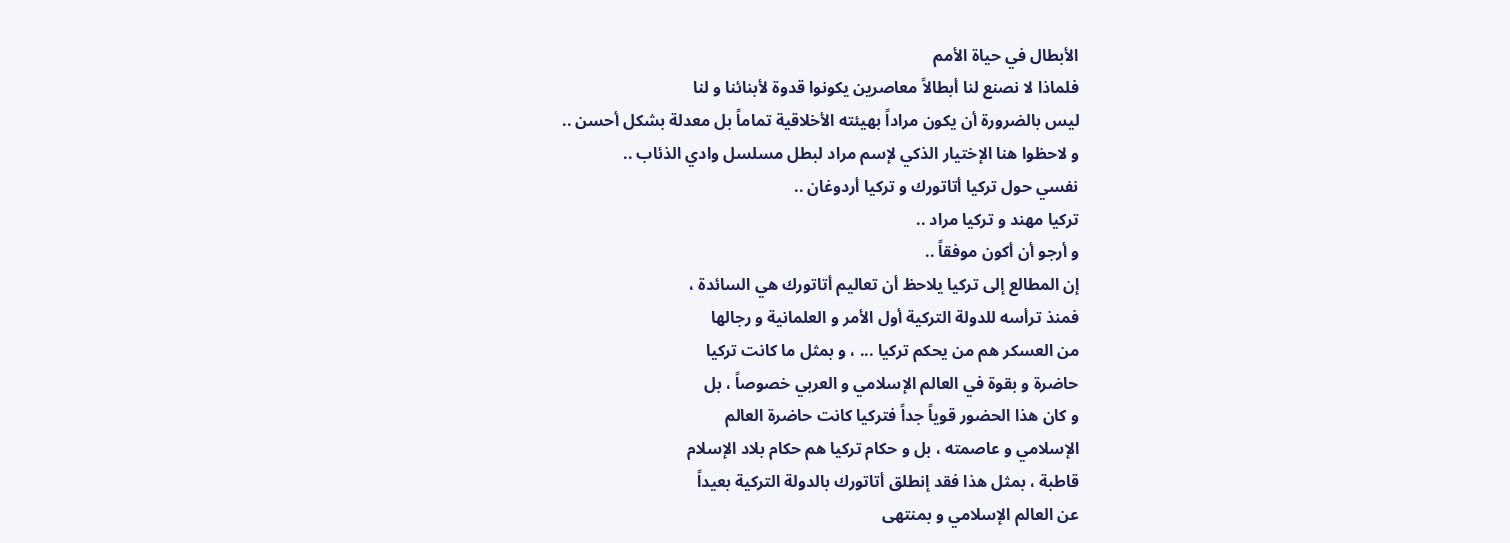الأبطال في حياة الأمم
فلماذا لا نصنع لنا أبطالاً معاصرين يكونوا قدوة لأبنائنا و لنا
ليس بالضرورة أن يكون مراداً بهيئته الأخلاقية تماماً بل معدلة بشكل أحسن ..
و لاحظوا هنا الإختيار الذكي لإسم مراد لبطل مسلسل وادي الذئاب ..
نفسي حول تركيا أتاتورك و تركيا أردوغان ..
تركيا مهند و تركيا مراد ..
و أرجو أن أكون موفقاً ..
إن المطالع إلى تركيا يلاحظ أن تعاليم أتاتورك هي السائدة ،
فمنذ ترأسه للدولة التركية أول الأمر و العلمانية و رجالها
من العسكر هم من يحكم تركيا ... ، و بمثل ما كانت تركيا
حاضرة و بقوة في العالم الإسلامي و العربي خصوصاً ، بل
و كان هذا الحضور قوياً جداً فتركيا كانت حاضرة العالم
الإسلامي و عاصمته ، بل و حكام تركيا هم حكام بلاد الإسلام
قاطبة ، بمثل هذا فقد إنطلق أتاتورك بالدولة التركية بعيداً
عن العالم الإسلامي و بمنتهى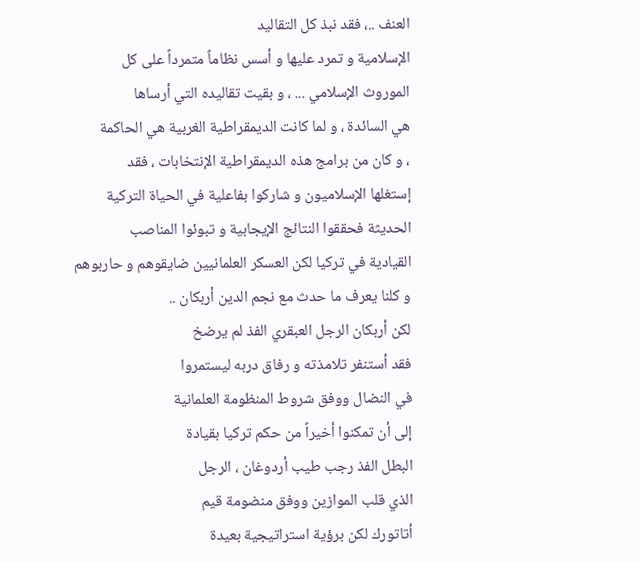العنف ..، فقد نبذ كل التقاليد
الإسلامية و تمرد عليها و أسس نظاماً متمرداً على كل
الموروث الإسلامي ... ، و بقيت تقاليده التي أرساها
هي السائدة ، و لما كانت الديمقراطية الغربية هي الحاكمة
، و كان من برامج هذه الديمقراطية الإنتخابات ، فقد
إستغلها الإسلاميون و شاركوا بفاعلية في الحياة التركية
الحديثة فحققوا النتائج الإيجابية و تبوئوا المناصب
القيادية في تركيا لكن العسكر العلمانيين ضايقوهم و حاربوهم
و كلنا يعرف ما حدث مع نجم الدين أربكان ..
لكن أربكان الرجل العبقري الفذ لم يرضخ
فقد أستنفر تلامذته و رفاق دربه ليستمروا
في النضال ووفق شروط المنظومة العلمانية
إلى أن تمكنوا أخيراً من حكم تركيا بقيادة
البطل الفذ رجب طيب أردوغان ، الرجل
الذي قلب الموازين ووفق منضومة قيم
أتاتورك لكن برؤية استراتيجية بعيدة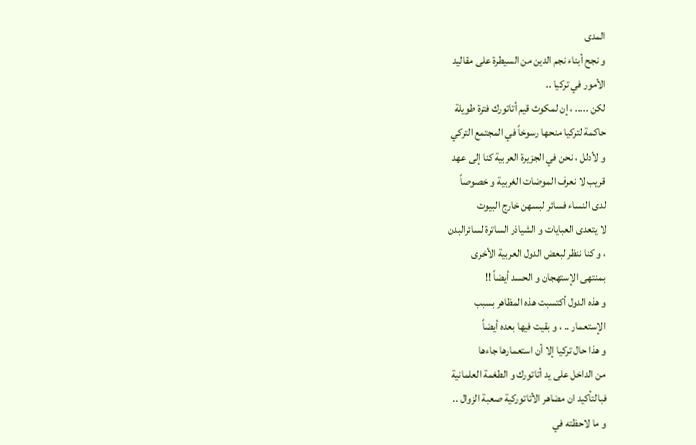المدى
و نجح أبناء نجم الدين من السيطرة على مقاليد
الأمور في تركيا ..
لكن ..... ، إن لمكوث قيم أتاتورك فترة طويلة
حاكمة لتركيا منحها رسوخاً في المجتمع التركي
و لأدلل ، نحن في الجزيرة العربية كنا إلى عهد
قريب لا نعرف الموضات الغربية و خصوصاً
لدى النساء فسائر لبسهن خارج البيوت
لا يتعدى العبايات و الشياذر الساترة لسائرالبدن
، و كنا ننظر لبعض الدول العربية الأخرى
بمنتهى الإستهجان و الحسد أيضاً !!
و هذه الدول أكتسبت هذه المظاهر بسبب
الإستعمار .. ، و بقيت فيها بعده أيضاً
و هذا حال تركيا إلا أن استعمارها جاءها
من الداخل على يد أتاتورك و الطغمة العلمانية
فبالتأكيد ان مضاهر الأتاتوركية صعبة الزوال ..
و ما لاحظته في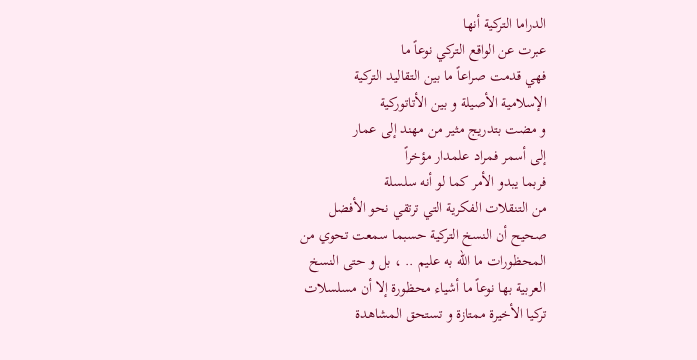الدراما التركية أنها
عبرت عن الواقع التركي نوعاً ما
فهي قدمت صراعاً ما بين التقاليد التركية
الإسلامية الأصيلة و بين الأتاتوركية
و مضت بتدريج مثير من مهند إلى عمار
إلى أسمر فمراد علمدار مؤخراً
فربما يبدو الأمر كما لو أنه سلسلة
من التنقلات الفكرية التي ترتقي نحو الأفضل
صحيح أن النسخ التركية حسبما سمعت تحوي من
المحظورات ما الله به عليم .. ، بل و حتى النسخ
العربية بها نوعاً ما أشياء محظورة إلا أن مسلسلات
تركيا الأخيرة ممتازة و تستحق المشاهدة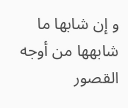و إن شابها ما شابهها من أوجه القصور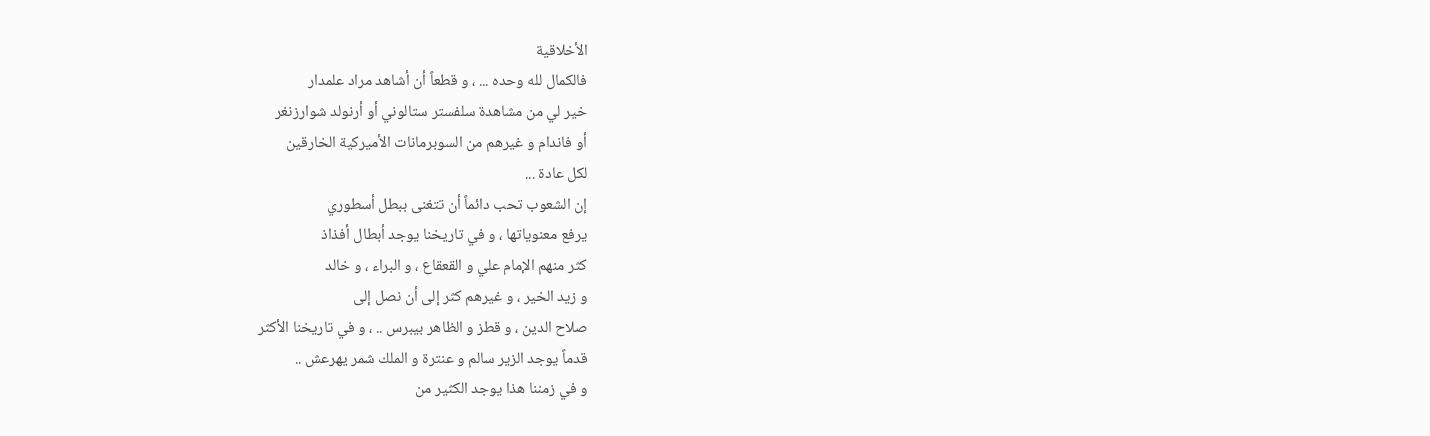الأخلاقية
فالكمال لله وحده ... ، و قطعاً أن أشاهد مراد علمدار
خير لي من مشاهدة سلفستر ستالوني أو أرنولد شوارزنغر
أو فاندام و غيرهم من السوبرمانات الأميركية الخارقين
لكل عادة ...
إن الشعوب تحب دائماً أن تتغنى ببطل أسطوري
يرفع معنوياتها ، و في تاريخنا يوجد أبطال أفذاذ
كثر منهم الإمام علي و القعقاع ، و البراء ، و خالد
و زيد الخير ، و غيرهم كثر إلى أن نصل إلى
صلاح الدين ، و قطز و الظاهر بيبرس .. ، و في تاريخنا الأكثر
قدماً يوجد الزير سالم و عنترة و الملك شمر يهرعش ..
و في زمننا هذا يوجد الكثير من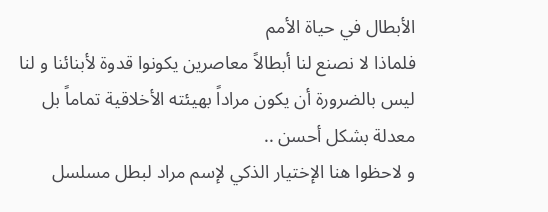الأبطال في حياة الأمم
فلماذا لا نصنع لنا أبطالاً معاصرين يكونوا قدوة لأبنائنا و لنا
ليس بالضرورة أن يكون مراداً بهيئته الأخلاقية تماماً بل معدلة بشكل أحسن ..
و لاحظوا هنا الإختيار الذكي لإسم مراد لبطل مسلسل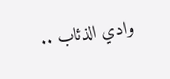وادي الذئاب ..